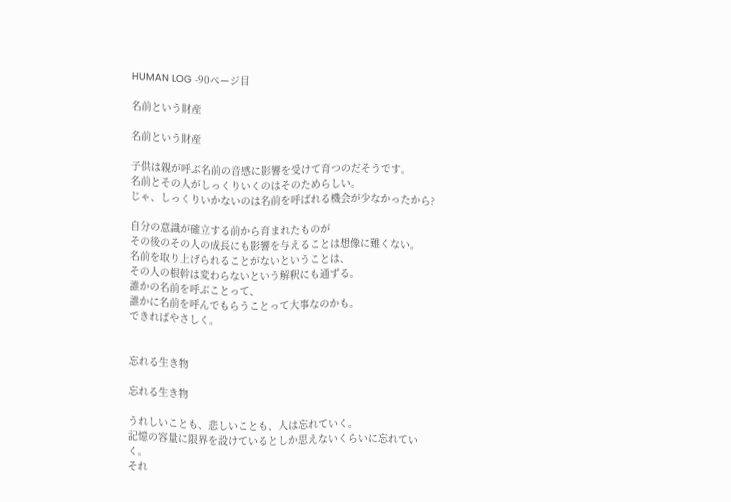HUMAN LOG -90ページ目

名前という財産

名前という財産

子供は親が呼ぶ名前の音感に影響を受けて育つのだそうです。
名前とその人がしっくりいくのはそのためらしい。
じゃ、しっくりいかないのは名前を呼ばれる機会が少なかったから?

自分の意識が確立する前から育まれたものが
その後のその人の成長にも影響を与えることは想像に難くない。
名前を取り上げられることがないということは、
その人の根幹は変わらないという解釈にも通ずる。
誰かの名前を呼ぶことって、
誰かに名前を呼んでもらうことって大事なのかも。
できればやさしく。


忘れる生き物

忘れる生き物

うれしいことも、悲しいことも、人は忘れていく。
記憶の容量に限界を設けているとしか思えないくらいに忘れていく。
それ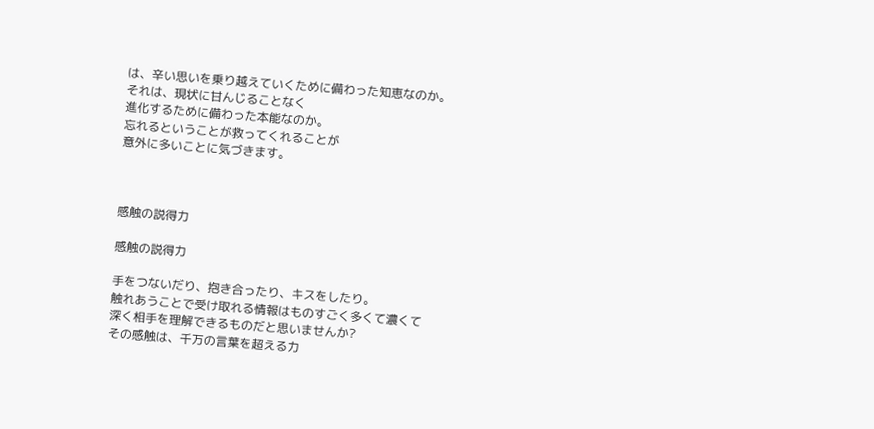は、辛い思いを乗り越えていくために備わった知恵なのか。
それは、現状に甘んじることなく
進化するために備わった本能なのか。
忘れるということが救ってくれることが
意外に多いことに気づきます。



感触の説得力

感触の説得力

手をつないだり、抱き合ったり、キスをしたり。
触れあうことで受け取れる情報はものすごく多くて濃くて
深く相手を理解できるものだと思いませんか?
その感触は、千万の言葉を超える力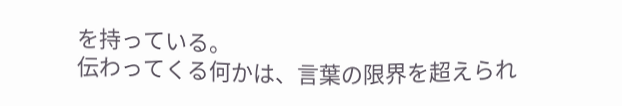を持っている。
伝わってくる何かは、言葉の限界を超えられ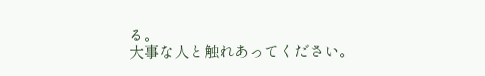る。
大事な人と触れあってください。